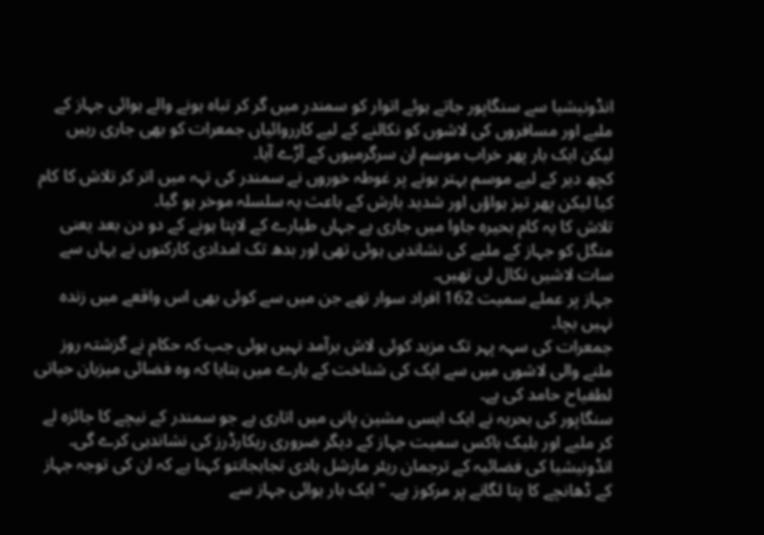انڈونیشیا سے سنگاپور جاتے ہوئے اتوار کو سمندر میں گر کر تباہ ہونے والے ہوائی جہاز کے ملبے اور مسافروں کی لاشوں کو نکالنے کے لیے کارروائیاں جمعرات کو بھی جاری رہیں لیکن ایک بار پھر خراب موسم ان سرگرمیوں کے آڑے آیا۔
کچھ دیر کے لیے موسم بہتر ہونے پر غوطہ خوروں نے سمندر کی تہہ میں اتر کر تلاش کا کام کیا لیکن پھر تیز ہواؤں اور شدید بارش کے باعث یہ سلسلہ موخر ہو گیا۔
تلاش کا یہ کام بحیرہ جاوا میں جاری ہے جہاں طیارے کے لاپتا ہونے کے دو دن بعد یعنی منگل کو جہاز کے ملبے کی نشاندہی ہوئی تھی اور بدھ تک امدادی کارکنوں نے یہاں سے سات لاشیں نکال لی تھیں۔
جہاز پر عملے سمیت 162 افراد سوار تھے جن میں سے کوئی بھی اس واقعے میں زندہ نہیں بچا۔
جمعرات کی سہہ پہر تک مزید کوئی لاش برآمد نہیں ہوئی جب کہ حکام نے گزشتہ روز ملنے والی لاشوں میں سے ایک کی شناخت کے بارے میں بتایا کہ وہ فضائی میزبان حیاتی لطفیاح حامد کی ہے۔
سنگاپور کی بحریہ نے ایک ایسی مشین پانی میں اتاری ہے جو سمندر کے نیچے کا جائزہ لے کر ملبے اور بلیک باکس سمیت جہاز کے دیگر ضروری ریکارڈرز کی نشاندہی کرے گی۔
انڈونیشیا کی فضائیہ کے ترجمان ریئر مارشل ہادی تجاہجانتو کہنا ہے کہ ان کی توجہ جہاز کے ڈھانچے کا پتا لگانے پر مرکوز ہے۔ " ایک بار ہوائی جہاز سے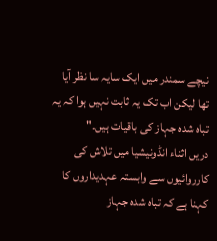نیچے سمندر میں ایک سایہ سا نظر آیا تھا لیکن اب تک یہ ثابت نہیں ہوا کہ یہ تباہ شدہ جہاز کی باقیات ہیں۔"
دریں اثناء انڈونیشیا میں تلاش کی کارروائیوں سے وابستہ عہدیداروں کا کہنا ہے کہ تباہ شدہ جہاز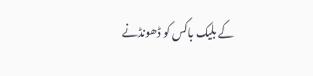کے بلیک باکس کو ڈھونڈنے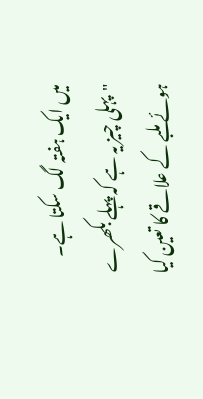میں ایک ہفتہ لگ سکتا ہے۔
"پہلی چیز یہ ہے کہ پہلے بکھرے ہوئے ملبے کے علاقے کا تعین کیا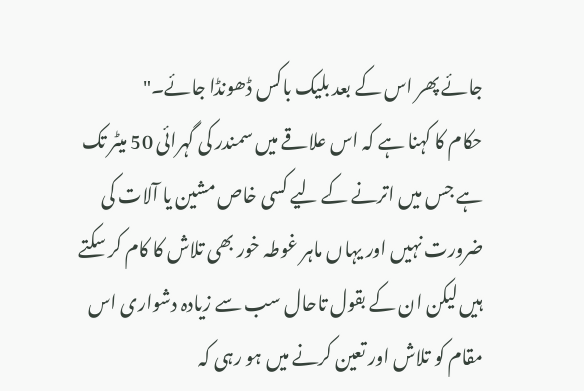جائے پھر اس کے بعد بلیک باکس ڈھونڈا جائے۔"
حکام کا کہنا ہے کہ اس علاقے میں سمندر کی گہرائی 50 میٹر تک ہے جس میں اترنے کے لیے کسی خاص مشین یا آلات کی ضرورت نہیں اور یہاں ماہر غوطہ خور بھی تلاش کا کام کر سکتے ہیں لیکن ان کے بقول تاحال سب سے زیادہ دشواری اس مقام کو تلاش اور تعین کرنے میں ہو رہی کہ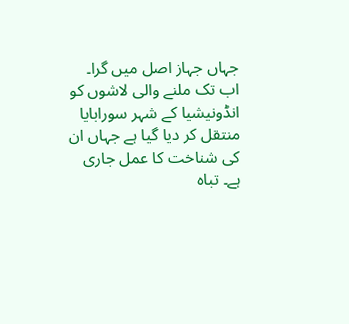جہاں جہاز اصل میں گرا۔
اب تک ملنے والی لاشوں کو انڈونیشیا کے شہر سورابایا منتقل کر دیا گیا ہے جہاں ان کی شناخت کا عمل جاری ہے۔ تباہ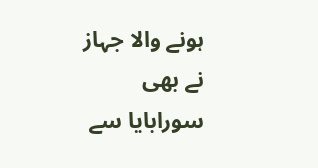ہونے والا جہاز نے بھی سورابایا سے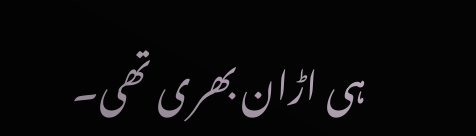ہی اڑان بھری تھی۔